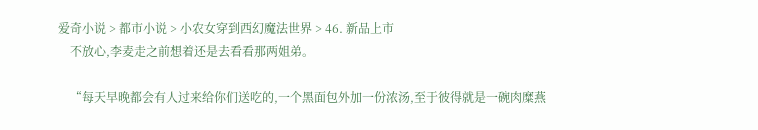爱奇小说 > 都市小说 > 小农女穿到西幻魔法世界 > 46. 新品上市
    不放心,李麦走之前想着还是去看看那两姐弟。

    “每天早晚都会有人过来给你们送吃的,一个黑面包外加一份浓汤,至于彼得就是一碗肉糜燕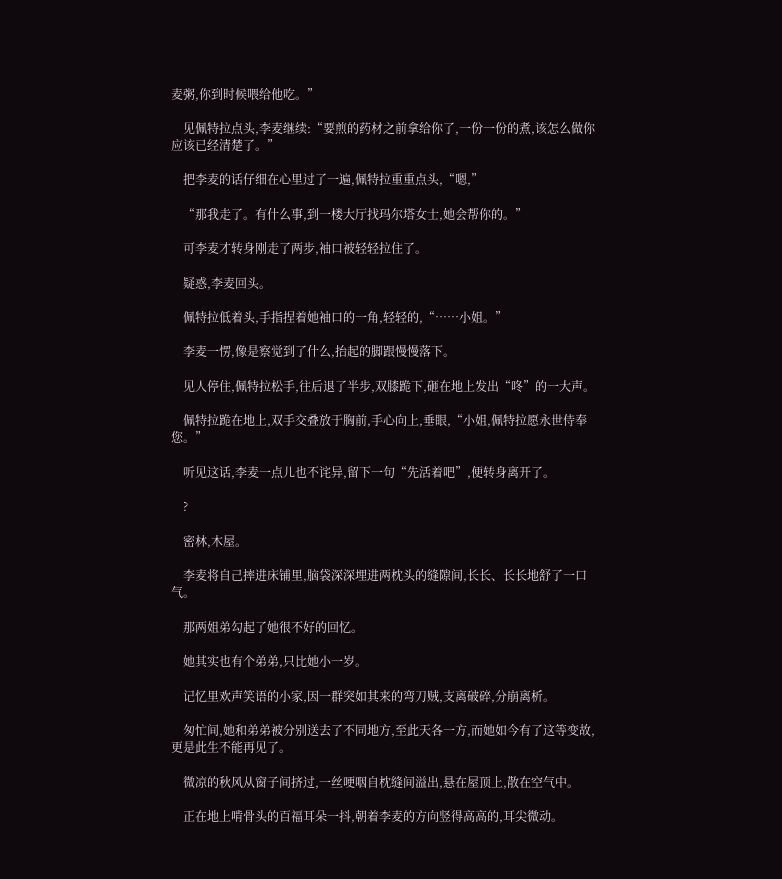麦粥,你到时候喂给他吃。”

    见佩特拉点头,李麦继续:“要煎的药材之前拿给你了,一份一份的煮,该怎么做你应该已经清楚了。”

    把李麦的话仔细在心里过了一遍,佩特拉重重点头,“嗯,”

    “那我走了。有什么事,到一楼大厅找玛尔塔女士,她会帮你的。”

    可李麦才转身刚走了两步,袖口被轻轻拉住了。

    疑惑,李麦回头。

    佩特拉低着头,手指捏着她袖口的一角,轻轻的,“……小姐。”

    李麦一愣,像是察觉到了什么,抬起的脚跟慢慢落下。

    见人停住,佩特拉松手,往后退了半步,双膝跪下,砸在地上发出“咚”的一大声。

    佩特拉跪在地上,双手交叠放于胸前,手心向上,垂眼,“小姐,佩特拉愿永世侍奉您。”

    听见这话,李麦一点儿也不诧异,留下一句“先活着吧”,便转身离开了。

    ?

    密林,木屋。

    李麦将自己摔进床铺里,脑袋深深埋进两枕头的缝隙间,长长、长长地舒了一口气。

    那两姐弟勾起了她很不好的回忆。

    她其实也有个弟弟,只比她小一岁。

    记忆里欢声笑语的小家,因一群突如其来的弯刀贼,支离破碎,分崩离析。

    匆忙间,她和弟弟被分别送去了不同地方,至此天各一方,而她如今有了这等变故,更是此生不能再见了。

    微凉的秋风从窗子间挤过,一丝哽咽自枕缝间溢出,悬在屋顶上,散在空气中。

    正在地上啃骨头的百福耳朵一抖,朝着李麦的方向竖得高高的,耳尖微动。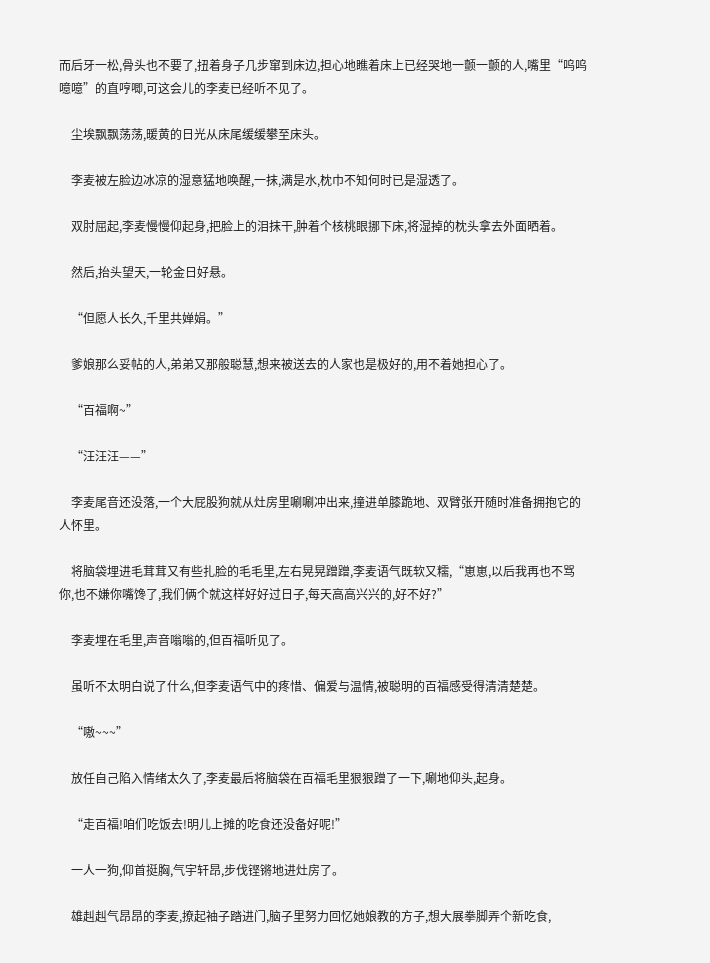而后牙一松,骨头也不要了,扭着身子几步窜到床边,担心地瞧着床上已经哭地一颤一颤的人,嘴里“呜呜噫噫”的直哼唧,可这会儿的李麦已经听不见了。

    尘埃飘飘荡荡,暖黄的日光从床尾缓缓攀至床头。

    李麦被左脸边冰凉的湿意猛地唤醒,一抹,满是水,枕巾不知何时已是湿透了。

    双肘屈起,李麦慢慢仰起身,把脸上的泪抹干,肿着个核桃眼挪下床,将湿掉的枕头拿去外面晒着。

    然后,抬头望天,一轮金日好悬。

    “但愿人长久,千里共婵娟。”

    爹娘那么妥帖的人,弟弟又那般聪慧,想来被送去的人家也是极好的,用不着她担心了。

    “百福啊~”

    “汪汪汪——”

    李麦尾音还没落,一个大屁股狗就从灶房里唰唰冲出来,撞进单膝跪地、双臂张开随时准备拥抱它的人怀里。

    将脑袋埋进毛茸茸又有些扎脸的毛毛里,左右晃晃蹭蹭,李麦语气既软又糯,“崽崽,以后我再也不骂你,也不嫌你嘴馋了,我们俩个就这样好好过日子,每天高高兴兴的,好不好?”

    李麦埋在毛里,声音嗡嗡的,但百福听见了。

    虽听不太明白说了什么,但李麦语气中的疼惜、偏爱与温情,被聪明的百福感受得清清楚楚。

    “嗷~~~”

    放任自己陷入情绪太久了,李麦最后将脑袋在百福毛里狠狠蹭了一下,唰地仰头,起身。

    “走百福!咱们吃饭去!明儿上摊的吃食还没备好呢!”

    一人一狗,仰首挺胸,气宇轩昂,步伐铿锵地进灶房了。

    雄赳赳气昂昂的李麦,撩起袖子踏进门,脑子里努力回忆她娘教的方子,想大展拳脚弄个新吃食,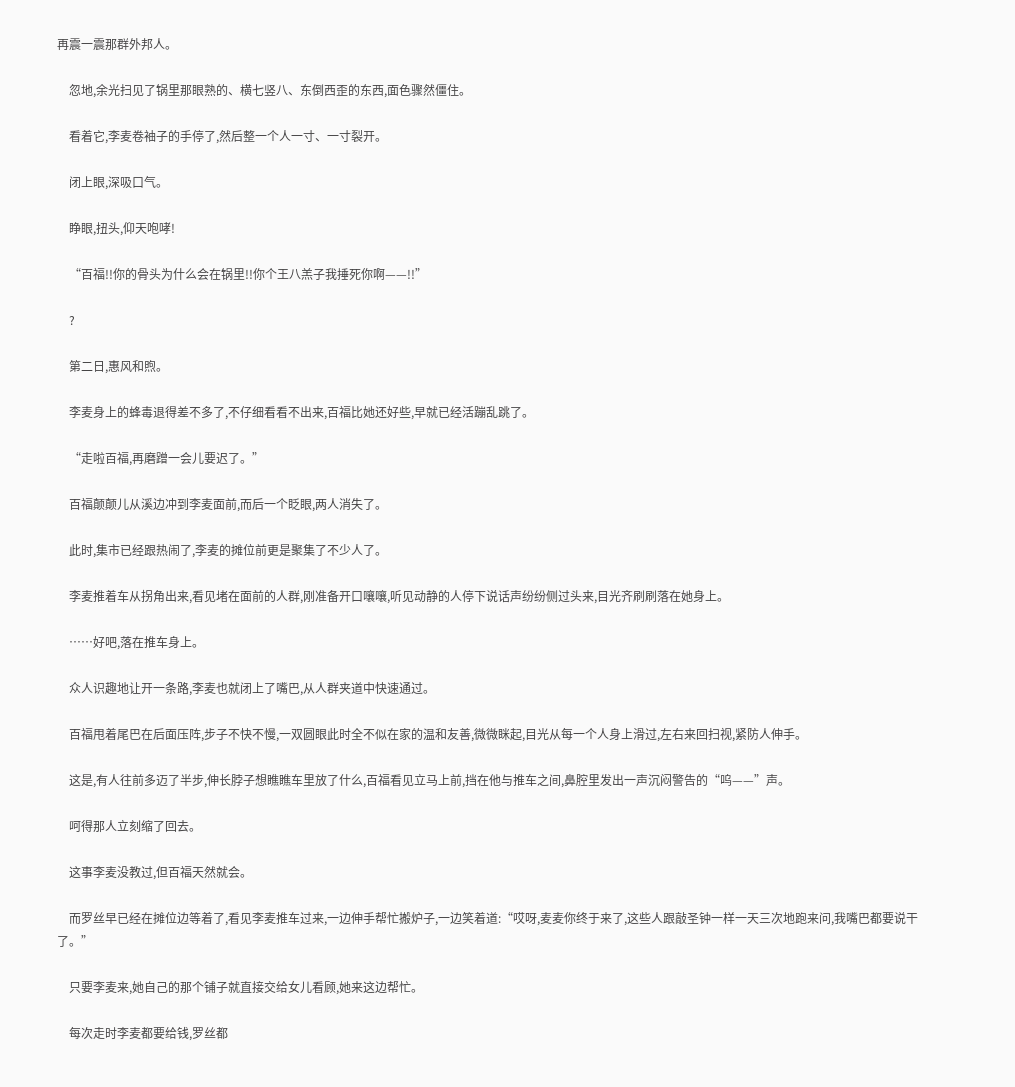再震一震那群外邦人。

    忽地,余光扫见了锅里那眼熟的、横七竖八、东倒西歪的东西,面色骤然僵住。

    看着它,李麦卷袖子的手停了,然后整一个人一寸、一寸裂开。

    闭上眼,深吸口气。

    睁眼,扭头,仰天咆哮!

    “百福!!你的骨头为什么会在锅里!!你个王八羔子我捶死你啊——!!”

    ?

    第二日,惠风和煦。

    李麦身上的蜂毒退得差不多了,不仔细看看不出来,百福比她还好些,早就已经活蹦乱跳了。

    “走啦百福,再磨蹭一会儿要迟了。”

    百福颠颠儿从溪边冲到李麦面前,而后一个眨眼,两人消失了。

    此时,集市已经跟热闹了,李麦的摊位前更是聚集了不少人了。

    李麦推着车从拐角出来,看见堵在面前的人群,刚准备开口嚷嚷,听见动静的人停下说话声纷纷侧过头来,目光齐刷刷落在她身上。

    ……好吧,落在推车身上。

    众人识趣地让开一条路,李麦也就闭上了嘴巴,从人群夹道中快速通过。

    百福甩着尾巴在后面压阵,步子不快不慢,一双圆眼此时全不似在家的温和友善,微微眯起,目光从每一个人身上滑过,左右来回扫视,紧防人伸手。

    这是,有人往前多迈了半步,伸长脖子想瞧瞧车里放了什么,百福看见立马上前,挡在他与推车之间,鼻腔里发出一声沉闷警告的“呜——”声。

    呵得那人立刻缩了回去。

    这事李麦没教过,但百福天然就会。

    而罗丝早已经在摊位边等着了,看见李麦推车过来,一边伸手帮忙搬炉子,一边笑着道:“哎呀,麦麦你终于来了,这些人跟敲圣钟一样一天三次地跑来问,我嘴巴都要说干了。”

    只要李麦来,她自己的那个铺子就直接交给女儿看顾,她来这边帮忙。

    每次走时李麦都要给钱,罗丝都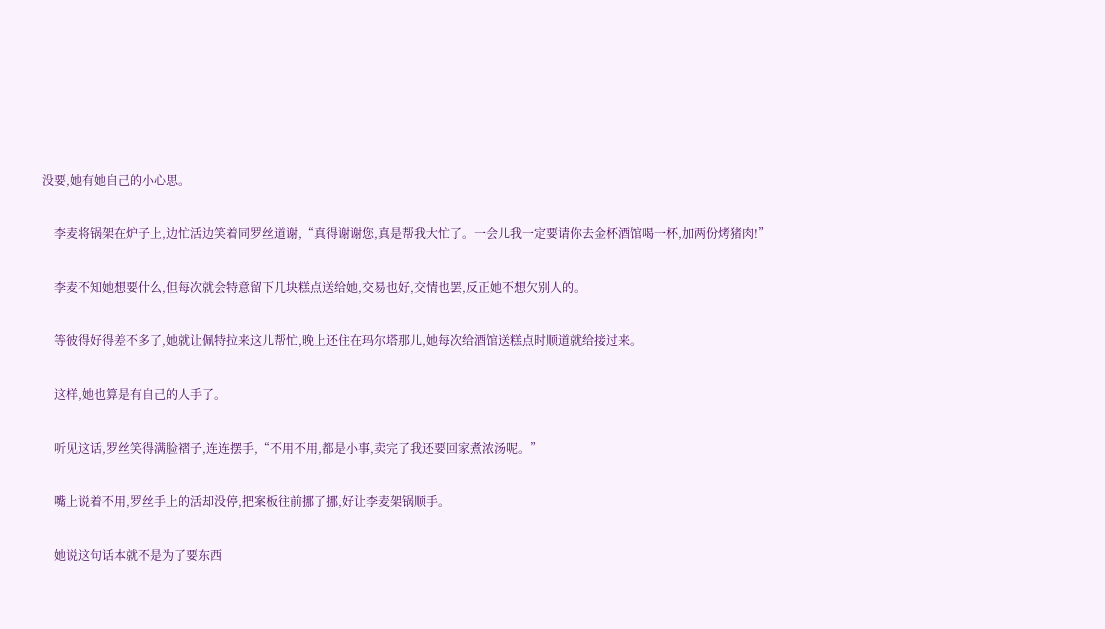没要,她有她自己的小心思。

    李麦将锅架在炉子上,边忙活边笑着同罗丝道谢,“真得谢谢您,真是帮我大忙了。一会儿我一定要请你去金杯酒馆喝一杯,加两份烤猪肉!”

    李麦不知她想要什么,但每次就会特意留下几块糕点送给她,交易也好,交情也罢,反正她不想欠别人的。

    等彼得好得差不多了,她就让佩特拉来这儿帮忙,晚上还住在玛尔塔那儿,她每次给酒馆送糕点时顺道就给接过来。

    这样,她也算是有自己的人手了。

    听见这话,罗丝笑得满脸褶子,连连摆手,“不用不用,都是小事,卖完了我还要回家煮浓汤呢。”

    嘴上说着不用,罗丝手上的活却没停,把案板往前挪了挪,好让李麦架锅顺手。

    她说这句话本就不是为了要东西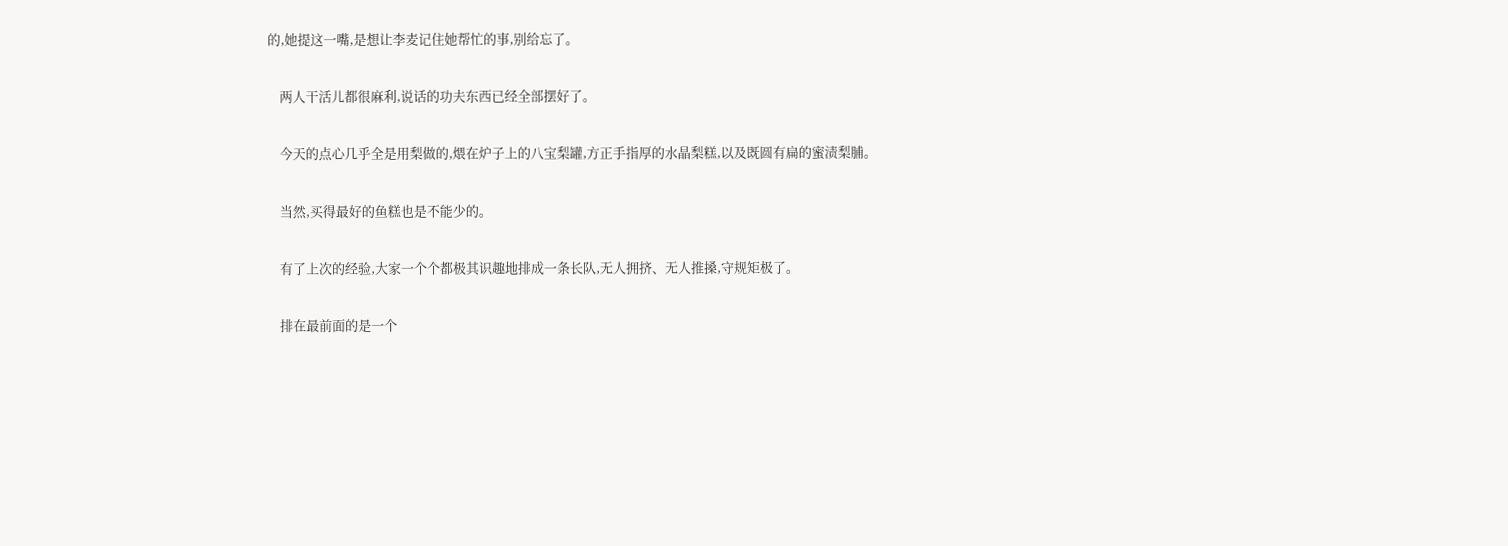的,她提这一嘴,是想让李麦记住她帮忙的事,别给忘了。

    两人干活儿都很麻利,说话的功夫东西已经全部摆好了。

    今天的点心几乎全是用梨做的,煨在炉子上的八宝梨罐,方正手指厚的水晶梨糕,以及既圆有扁的蜜渍梨脯。

    当然,买得最好的鱼糕也是不能少的。

    有了上次的经验,大家一个个都极其识趣地排成一条长队,无人拥挤、无人推搡,守规矩极了。

    排在最前面的是一个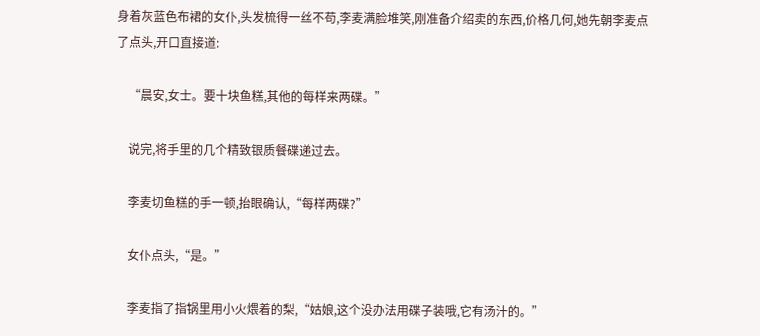身着灰蓝色布裙的女仆,头发梳得一丝不苟,李麦满脸堆笑,刚准备介绍卖的东西,价格几何,她先朝李麦点了点头,开口直接道:

    “晨安,女士。要十块鱼糕,其他的每样来两碟。”

    说完,将手里的几个精致银质餐碟递过去。

    李麦切鱼糕的手一顿,抬眼确认,“每样两碟?”

    女仆点头,“是。”

    李麦指了指锅里用小火煨着的梨,“姑娘,这个没办法用碟子装哦,它有汤汁的。”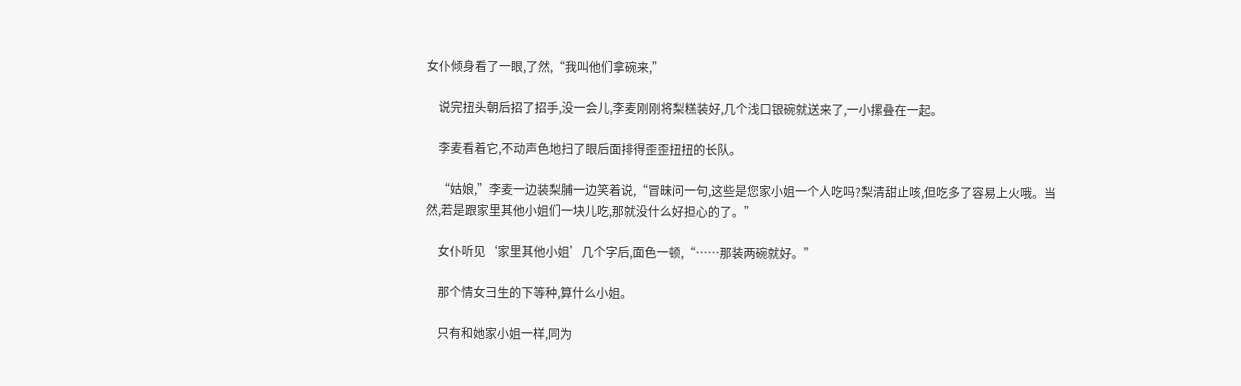女仆倾身看了一眼,了然,“我叫他们拿碗来,”

    说完扭头朝后招了招手,没一会儿,李麦刚刚将梨糕装好,几个浅口银碗就送来了,一小摞叠在一起。

    李麦看着它,不动声色地扫了眼后面排得歪歪扭扭的长队。

    “姑娘,”李麦一边装梨脯一边笑着说,“冒昧问一句,这些是您家小姐一个人吃吗?梨清甜止咳,但吃多了容易上火哦。当然,若是跟家里其他小姐们一块儿吃,那就没什么好担心的了。”

    女仆听见‘家里其他小姐’几个字后,面色一顿,“……那装两碗就好。”

    那个情女彐生的下等种,算什么小姐。

    只有和她家小姐一样,同为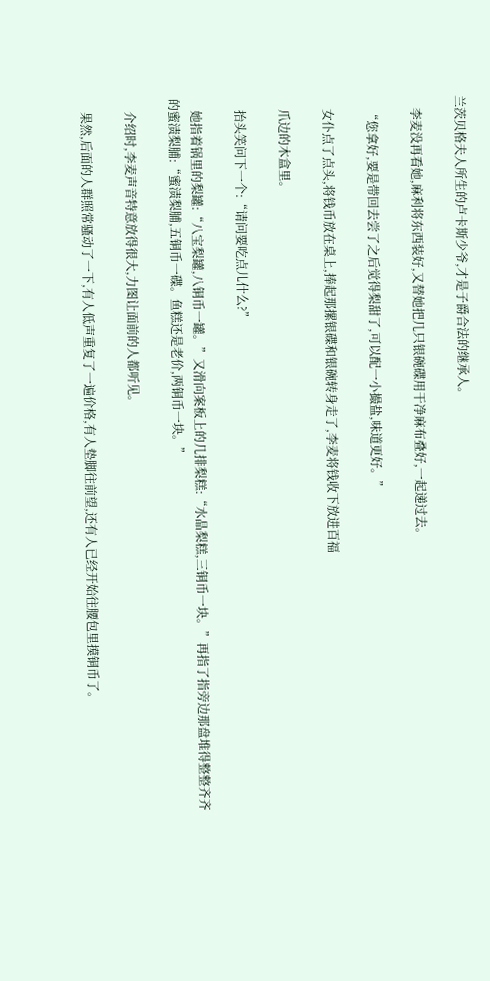兰茨贝格夫人所生的卢卡斯少爷,才是子爵合法的继承人。

    李麦没再看她,麻利将东西装好,又替她把几只银碗碟用干净麻布叠好,一起递过去。

    “您拿好,要是带回去尝了之后觉得梨甜了,可以配一小撮盐,味道更好。”

    女仆点了点头,将钱币放在桌上,捧起那摞银碟和银碗转身走了,李麦将钱收下放进百福

    爪边的木盒里。

    抬头笑问下一个:“请问要吃点儿什么?”

    她指着锅里的梨罐:“八宝梨罐,八铜币一罐。”又滑向案板上的几排梨糕:“水晶梨糕,三铜币一块。”再指了指旁边那盘堆得整整齐齐的蜜渍梨脯:“蜜渍梨脯,五铜币一碟。鱼糕还是老价,两铜币一块。”

    介绍时,李麦声音特意放得很大,力图让面前的人都听见。

    果然,后面的人群照常骚动了一下,有人低声重复了一遍价格,有人垫脚往前望,还有人已经开始往腰包里摸铜币了。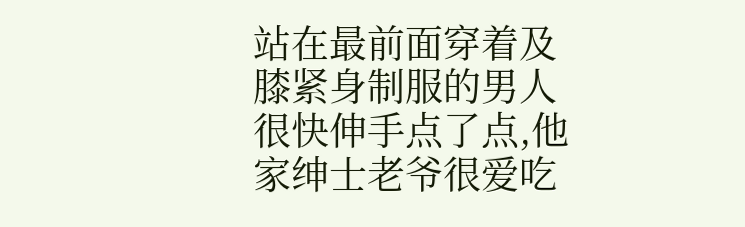站在最前面穿着及膝紧身制服的男人很快伸手点了点,他家绅士老爷很爱吃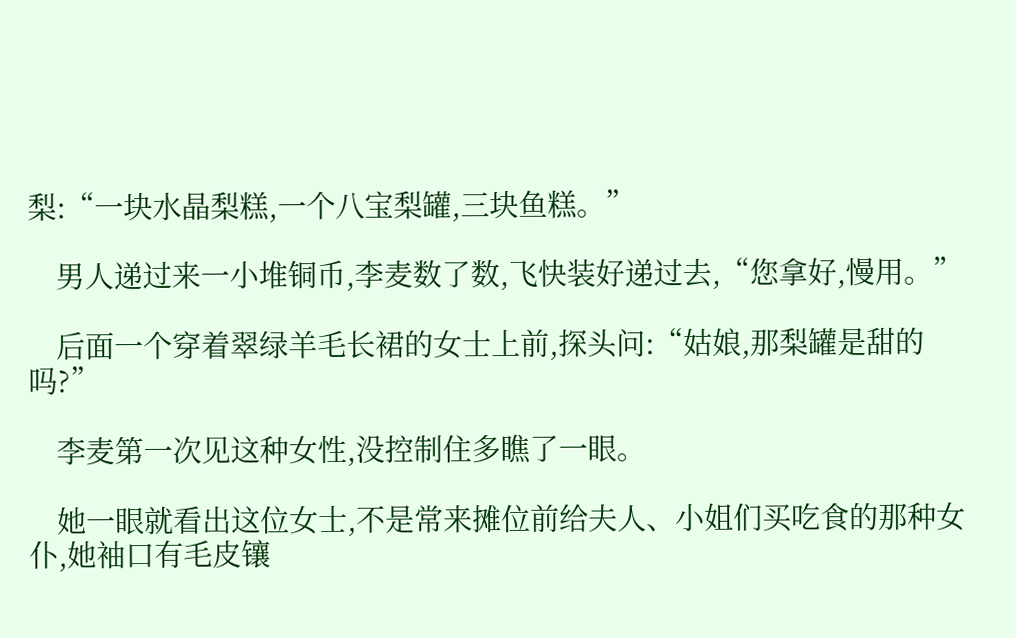梨:“一块水晶梨糕,一个八宝梨罐,三块鱼糕。”

    男人递过来一小堆铜币,李麦数了数,飞快装好递过去,“您拿好,慢用。”

    后面一个穿着翠绿羊毛长裙的女士上前,探头问:“姑娘,那梨罐是甜的吗?”

    李麦第一次见这种女性,没控制住多瞧了一眼。

    她一眼就看出这位女士,不是常来摊位前给夫人、小姐们买吃食的那种女仆,她袖口有毛皮镶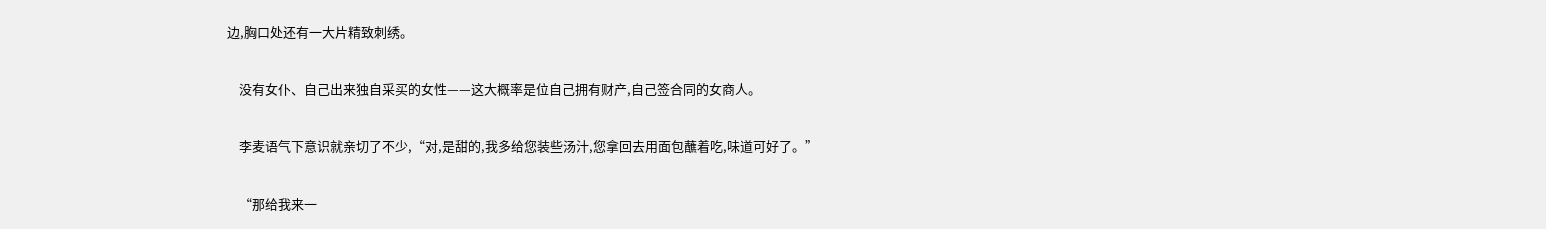边,胸口处还有一大片精致刺绣。

    没有女仆、自己出来独自采买的女性——这大概率是位自己拥有财产,自己签合同的女商人。

    李麦语气下意识就亲切了不少,“对,是甜的,我多给您装些汤汁,您拿回去用面包蘸着吃,味道可好了。”

    “那给我来一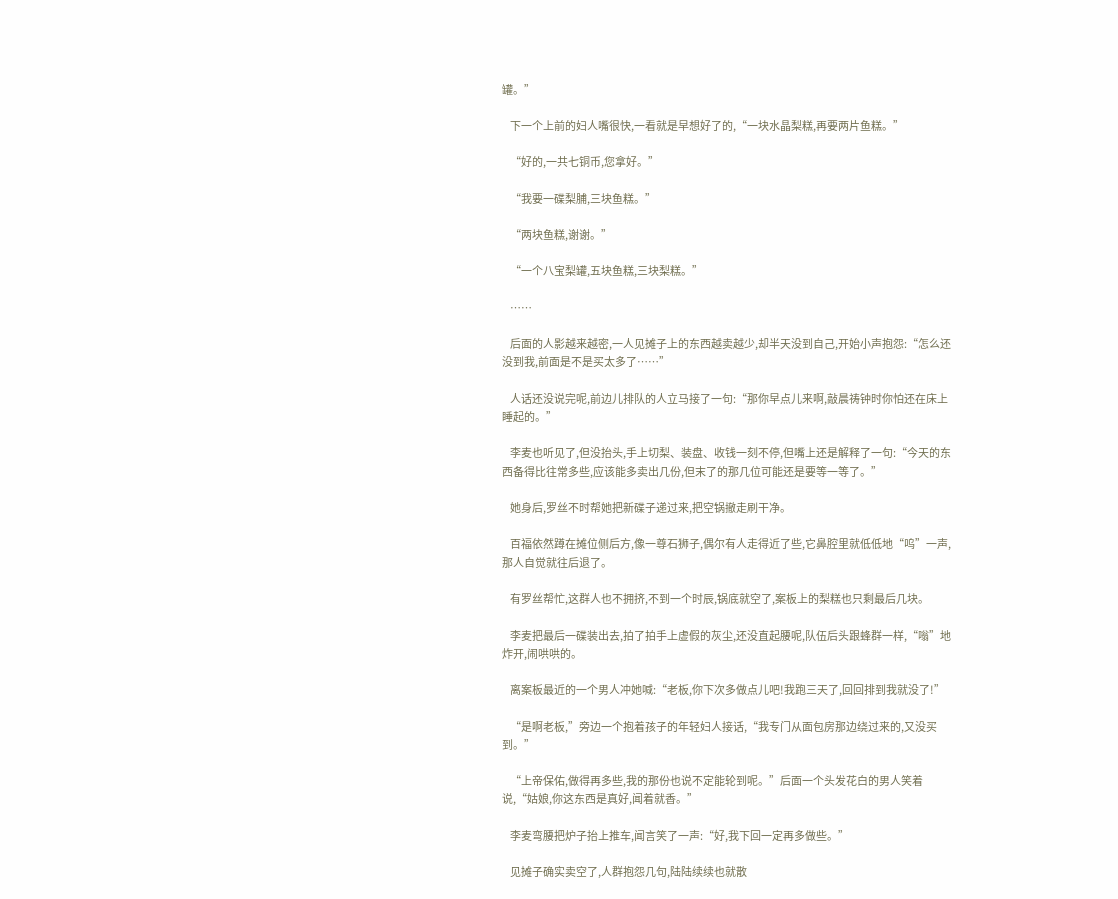罐。”

    下一个上前的妇人嘴很快,一看就是早想好了的,“一块水晶梨糕,再要两片鱼糕。”

    “好的,一共七铜币,您拿好。”

    “我要一碟梨脯,三块鱼糕。”

    “两块鱼糕,谢谢。”

    “一个八宝梨罐,五块鱼糕,三块梨糕。”

    ……

    后面的人影越来越密,一人见摊子上的东西越卖越少,却半天没到自己,开始小声抱怨:“怎么还没到我,前面是不是买太多了……”

    人话还没说完呢,前边儿排队的人立马接了一句:“那你早点儿来啊,敲晨祷钟时你怕还在床上睡起的。”

    李麦也听见了,但没抬头,手上切梨、装盘、收钱一刻不停,但嘴上还是解释了一句:“今天的东西备得比往常多些,应该能多卖出几份,但末了的那几位可能还是要等一等了。”

    她身后,罗丝不时帮她把新碟子递过来,把空锅撤走刷干净。

    百福依然蹲在摊位侧后方,像一尊石狮子,偶尔有人走得近了些,它鼻腔里就低低地“呜”一声,那人自觉就往后退了。

    有罗丝帮忙,这群人也不拥挤,不到一个时辰,锅底就空了,案板上的梨糕也只剩最后几块。

    李麦把最后一碟装出去,拍了拍手上虚假的灰尘,还没直起腰呢,队伍后头跟蜂群一样,“嗡”地炸开,闹哄哄的。

    离案板最近的一个男人冲她喊:“老板,你下次多做点儿吧!我跑三天了,回回排到我就没了!”

    “是啊老板,”旁边一个抱着孩子的年轻妇人接话,“我专门从面包房那边绕过来的,又没买到。”

    “上帝保佑,做得再多些,我的那份也说不定能轮到呢。”后面一个头发花白的男人笑着说,“姑娘,你这东西是真好,闻着就香。”

    李麦弯腰把炉子抬上推车,闻言笑了一声:“好,我下回一定再多做些。”

    见摊子确实卖空了,人群抱怨几句,陆陆续续也就散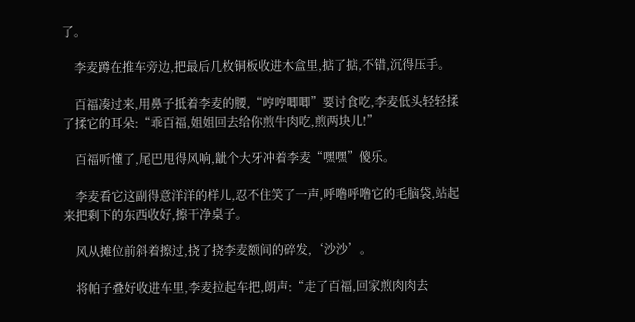了。

    李麦蹲在推车旁边,把最后几枚铜板收进木盒里,掂了掂,不错,沉得压手。

    百福凑过来,用鼻子抵着李麦的腰,“哼哼唧唧”要讨食吃,李麦低头轻轻揉了揉它的耳朵:“乖百福,姐姐回去给你煎牛肉吃,煎两块儿!”

    百福听懂了,尾巴甩得风响,龇个大牙冲着李麦“嘿嘿”傻乐。

    李麦看它这副得意洋洋的样儿,忍不住笑了一声,呼噜呼噜它的毛脑袋,站起来把剩下的东西收好,擦干净桌子。

    风从摊位前斜着擦过,挠了挠李麦额间的碎发,‘沙沙’。

    将帕子叠好收进车里,李麦拉起车把,朗声:“走了百福,回家煎肉肉去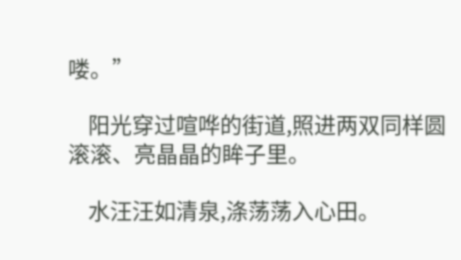喽。”

    阳光穿过喧哗的街道,照进两双同样圆滚滚、亮晶晶的眸子里。

    水汪汪如清泉,涤荡荡入心田。